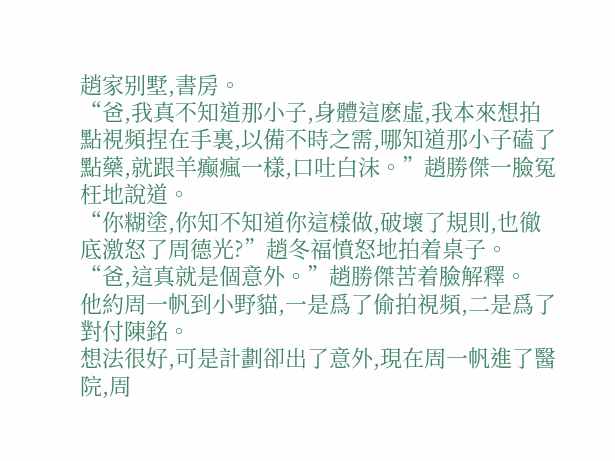趙家别墅,書房。
“爸,我真不知道那小子,身體這麽虛,我本來想拍點視頻捏在手裏,以備不時之需,哪知道那小子磕了點藥,就跟羊癫瘋一樣,口吐白沫。”趙勝傑一臉冤枉地說道。
“你糊塗,你知不知道你這樣做,破壞了規則,也徹底激怒了周德光?”趙冬福憤怒地拍着桌子。
“爸,這真就是個意外。”趙勝傑苦着臉解釋。
他約周一帆到小野貓,一是爲了偷拍視頻,二是爲了對付陳銘。
想法很好,可是計劃卻出了意外,現在周一帆進了醫院,周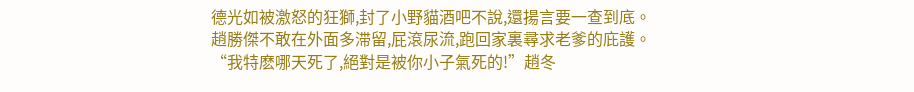德光如被激怒的狂獅,封了小野貓酒吧不說,還揚言要一查到底。
趙勝傑不敢在外面多滞留,屁滾尿流,跑回家裏尋求老爹的庇護。
“我特麽哪天死了,絕對是被你小子氣死的!”趙冬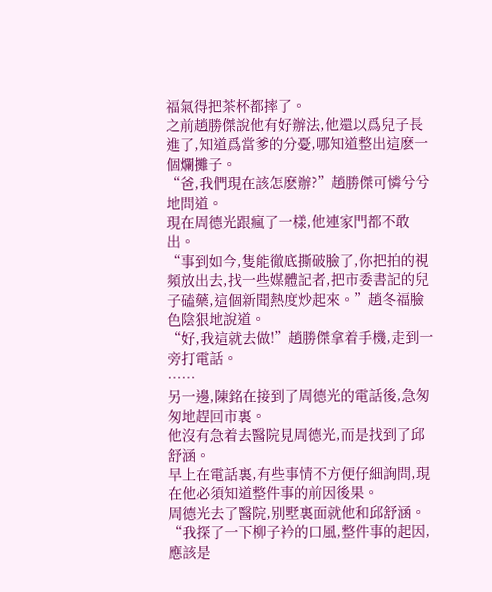福氣得把茶杯都摔了。
之前趙勝傑說他有好辦法,他還以爲兒子長進了,知道爲當爹的分憂,哪知道整出這麽一個爛攤子。
“爸,我們現在該怎麽辦?”趙勝傑可憐兮兮地問道。
現在周德光跟瘋了一樣,他連家門都不敢出。
“事到如今,隻能徹底撕破臉了,你把拍的視頻放出去,找一些媒體記者,把市委書記的兒子磕藥,這個新聞熱度炒起來。”趙冬福臉色陰狠地說道。
“好,我這就去做!”趙勝傑拿着手機,走到一旁打電話。
……
另一邊,陳銘在接到了周德光的電話後,急匆匆地趕回市裏。
他沒有急着去醫院見周德光,而是找到了邱舒涵。
早上在電話裏,有些事情不方便仔細詢問,現在他必須知道整件事的前因後果。
周德光去了醫院,别墅裏面就他和邱舒涵。
“我探了一下柳子衿的口風,整件事的起因,應該是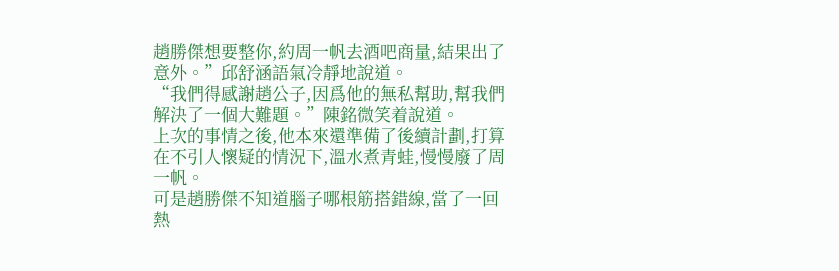趙勝傑想要整你,約周一帆去酒吧商量,結果出了意外。”邱舒涵語氣冷靜地說道。
“我們得感謝趙公子,因爲他的無私幫助,幫我們解決了一個大難題。”陳銘微笑着說道。
上次的事情之後,他本來還準備了後續計劃,打算在不引人懷疑的情況下,溫水煮青蛙,慢慢廢了周一帆。
可是趙勝傑不知道腦子哪根筋搭錯線,當了一回熱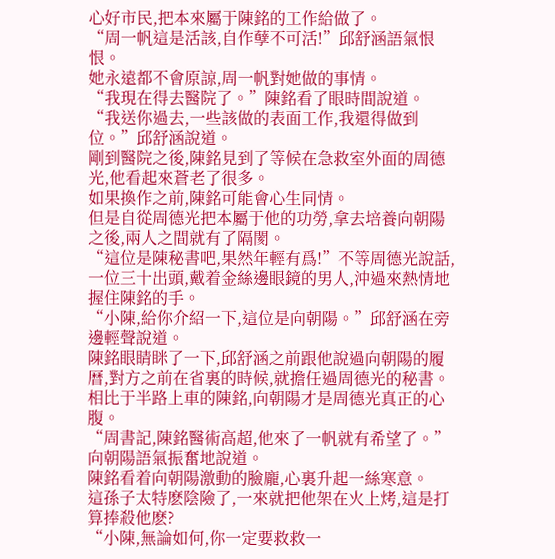心好市民,把本來屬于陳銘的工作給做了。
“周一帆這是活該,自作孽不可活!”邱舒涵語氣恨恨。
她永遠都不會原諒,周一帆對她做的事情。
“我現在得去醫院了。”陳銘看了眼時間說道。
“我送你過去,一些該做的表面工作,我還得做到位。”邱舒涵說道。
剛到醫院之後,陳銘見到了等候在急救室外面的周德光,他看起來蒼老了很多。
如果換作之前,陳銘可能會心生同情。
但是自從周德光把本屬于他的功勞,拿去培養向朝陽之後,兩人之間就有了隔閡。
“這位是陳秘書吧,果然年輕有爲!”不等周德光說話,一位三十出頭,戴着金絲邊眼鏡的男人,沖過來熱情地握住陳銘的手。
“小陳,給你介紹一下,這位是向朝陽。”邱舒涵在旁邊輕聲說道。
陳銘眼睛眯了一下,邱舒涵之前跟他說過向朝陽的履曆,對方之前在省裏的時候,就擔任過周德光的秘書。
相比于半路上車的陳銘,向朝陽才是周德光真正的心腹。
“周書記,陳銘醫術高超,他來了一帆就有希望了。”向朝陽語氣振奮地說道。
陳銘看着向朝陽激動的臉龐,心裏升起一絲寒意。
這孫子太特麽陰險了,一來就把他架在火上烤,這是打算捧殺他麽?
“小陳,無論如何,你一定要救救一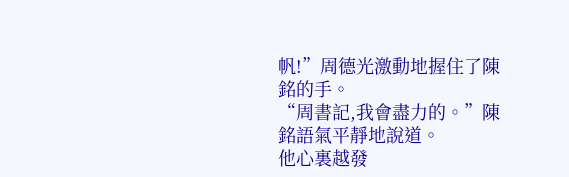帆!”周德光激動地握住了陳銘的手。
“周書記,我會盡力的。”陳銘語氣平靜地說道。
他心裏越發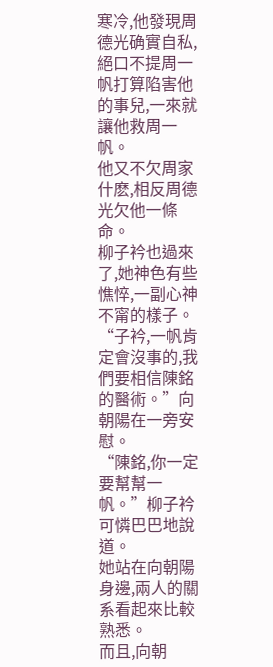寒冷,他發現周德光确實自私,絕口不提周一帆打算陷害他的事兒,一來就讓他救周一帆。
他又不欠周家什麽,相反周德光欠他一條命。
柳子衿也過來了,她神色有些憔悴,一副心神不甯的樣子。
“子衿,一帆肯定會沒事的,我們要相信陳銘的醫術。”向朝陽在一旁安慰。
“陳銘,你一定要幫幫一帆。”柳子衿可憐巴巴地說道。
她站在向朝陽身邊,兩人的關系看起來比較熟悉。
而且,向朝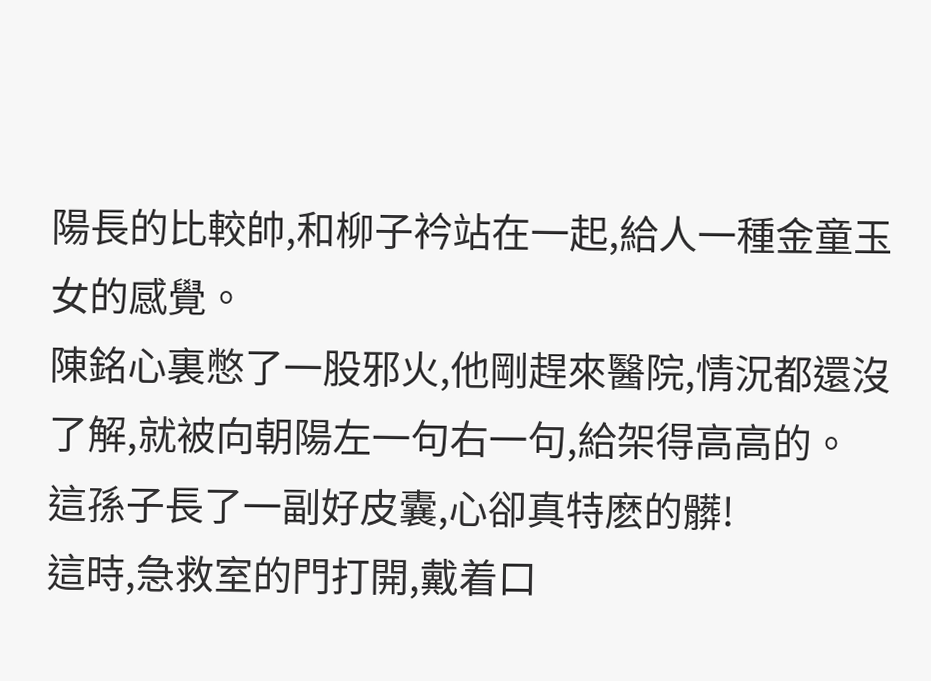陽長的比較帥,和柳子衿站在一起,給人一種金童玉女的感覺。
陳銘心裏憋了一股邪火,他剛趕來醫院,情況都還沒了解,就被向朝陽左一句右一句,給架得高高的。
這孫子長了一副好皮囊,心卻真特麽的髒!
這時,急救室的門打開,戴着口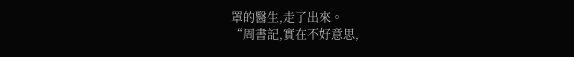罩的醫生,走了出來。
“周書記,實在不好意思,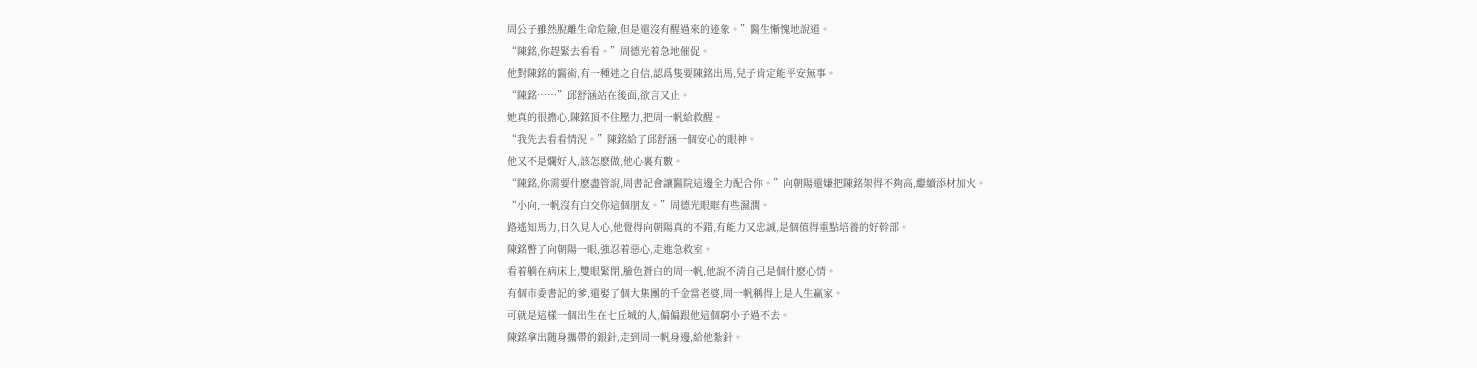周公子雖然脫離生命危險,但是還沒有醒過來的迹象。”醫生慚愧地說道。
“陳銘,你趕緊去看看。”周德光着急地催促。
他對陳銘的醫術,有一種迷之自信,認爲隻要陳銘出馬,兒子肯定能平安無事。
“陳銘……”邱舒涵站在後面,欲言又止。
她真的很擔心,陳銘頂不住壓力,把周一帆給救醒。
“我先去看看情況。”陳銘給了邱舒涵一個安心的眼神。
他又不是爛好人,該怎麽做,他心裏有數。
“陳銘,你需要什麽盡管說,周書記會讓醫院這邊全力配合你。”向朝陽還嫌把陳銘架得不夠高,繼續添材加火。
“小向,一帆沒有白交你這個朋友。”周德光眼眶有些濕潤。
路遙知馬力,日久見人心,他覺得向朝陽真的不錯,有能力又忠誠,是個值得重點培養的好幹部。
陳銘瞥了向朝陽一眼,強忍着惡心,走進急救室。
看着躺在病床上,雙眼緊閉,臉色蒼白的周一帆,他說不清自己是個什麽心情。
有個市委書記的爹,還娶了個大集團的千金當老婆,周一帆稱得上是人生赢家。
可就是這樣一個出生在七丘城的人,偏偏跟他這個窮小子過不去。
陳銘拿出随身攜帶的銀針,走到周一帆身邊,給他紮針。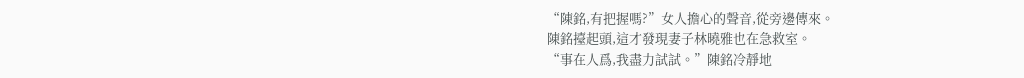“陳銘,有把握嗎?”女人擔心的聲音,從旁邊傳來。
陳銘擡起頭,這才發現妻子林曉雅也在急救室。
“事在人爲,我盡力試試。”陳銘冷靜地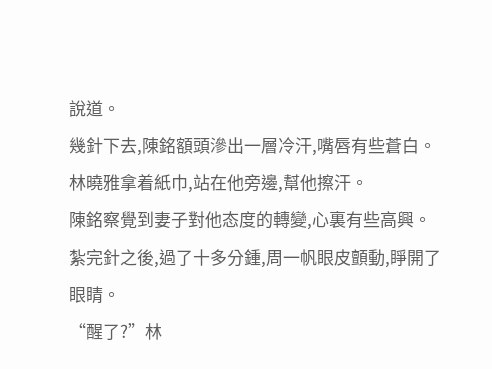說道。
幾針下去,陳銘額頭滲出一層冷汗,嘴唇有些蒼白。
林曉雅拿着紙巾,站在他旁邊,幫他擦汗。
陳銘察覺到妻子對他态度的轉變,心裏有些高興。
紮完針之後,過了十多分鍾,周一帆眼皮顫動,睜開了眼睛。
“醒了?”林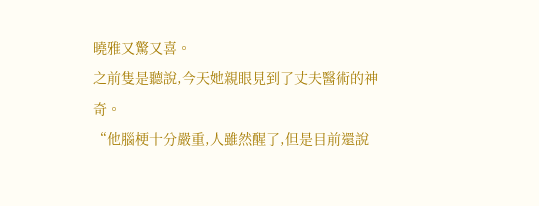曉雅又驚又喜。
之前隻是聽說,今天她親眼見到了丈夫醫術的神奇。
“他腦梗十分嚴重,人雖然醒了,但是目前還說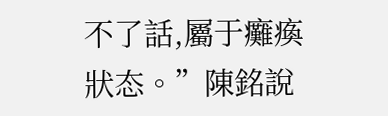不了話,屬于癱瘓狀态。”陳銘說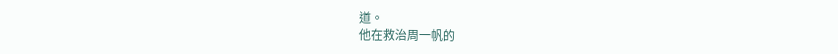道。
他在救治周一帆的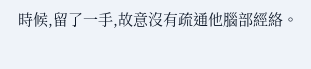時候,留了一手,故意沒有疏通他腦部經絡。